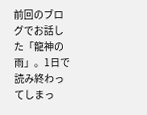前回のブログでお話した「龍神の雨」。1日で読み終わってしまっ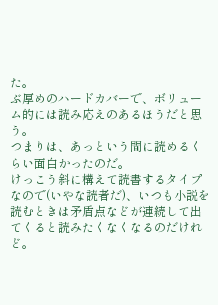た。
ぶ厚めのハードカバーで、ボリューム的には読み応えのあるほうだと思う。
つまりは、あっという間に読めるくらい面白かったのだ。
けっこう斜に構えて読書するタイプなので(いやな読者だ)、いつも小説を読むときは矛盾点などが連続して出てくると読みたくなくなるのだけれど。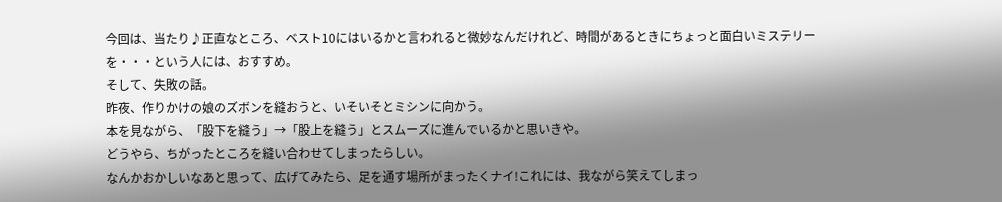今回は、当たり♪正直なところ、ベスト10にはいるかと言われると微妙なんだけれど、時間があるときにちょっと面白いミステリーを・・・という人には、おすすめ。
そして、失敗の話。
昨夜、作りかけの娘のズボンを縫おうと、いそいそとミシンに向かう。
本を見ながら、「股下を縫う」→「股上を縫う」とスムーズに進んでいるかと思いきや。
どうやら、ちがったところを縫い合わせてしまったらしい。
なんかおかしいなあと思って、広げてみたら、足を通す場所がまったくナイ!これには、我ながら笑えてしまっ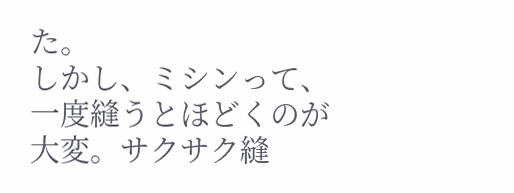た。
しかし、ミシンって、一度縫うとほどくのが大変。サクサク縫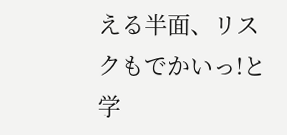える半面、リスクもでかいっ!と学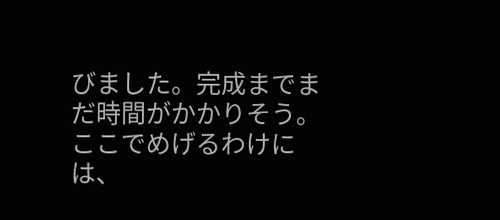びました。完成までまだ時間がかかりそう。ここでめげるわけには、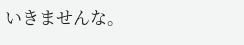いきませんな。